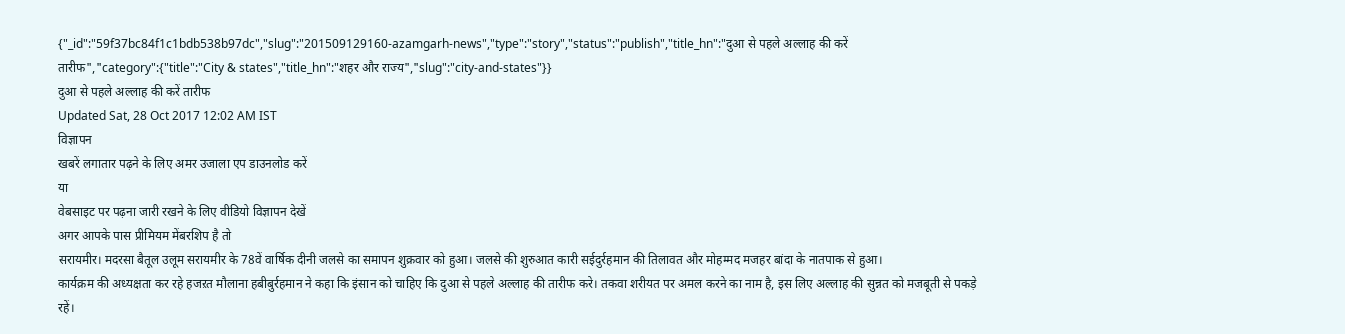{"_id":"59f37bc84f1c1bdb538b97dc","slug":"201509129160-azamgarh-news","type":"story","status":"publish","title_hn":"दुआ से पहले अल्लाह की करें तारीफ","category":{"title":"City & states","title_hn":"शहर और राज्य","slug":"city-and-states"}}
दुआ से पहले अल्लाह की करें तारीफ
Updated Sat, 28 Oct 2017 12:02 AM IST
विज्ञापन
खबरें लगातार पढ़ने के लिए अमर उजाला एप डाउनलोड करें
या
वेबसाइट पर पढ़ना जारी रखने के लिए वीडियो विज्ञापन देखें
अगर आपके पास प्रीमियम मेंबरशिप है तो
सरायमीर। मदरसा बैतूल उलूम सरायमीर के 78वें वार्षिक दीनी जलसे का समापन शुक्रवार को हुआ। जलसे की शुरुआत कारी सईदुर्रहमान की तिलावत और मोहम्मद मजहर बांदा के नातपाक से हुआ।
कार्यक्रम की अध्यक्षता कर रहे हजऱत मौलाना हबीबुर्रहमान ने कहा कि इंसान को चाहिए कि दुआ से पहले अल्लाह की तारीफ करे। तकवा शरीयत पर अमल करने का नाम है, इस लिए अल्लाह की सुन्नत को मजबूती से पकड़े रहें।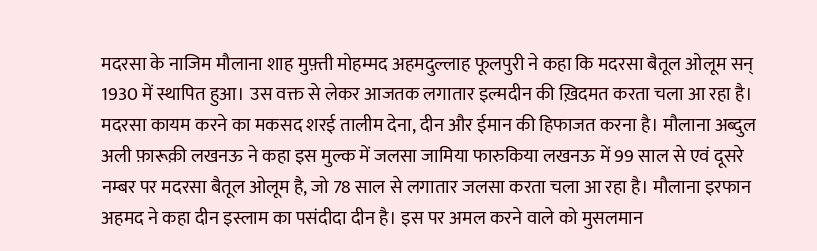मदरसा के नाजिम मौलाना शाह मुफ़्ती मोहम्मद अहमदुल्लाह फूलपुरी ने कहा कि मदरसा बैतूल ओलूम सन् 1930 में स्थापित हुआ। उस वक्त से लेकर आजतक लगातार इल्मदीन की ख़िदमत करता चला आ रहा है। मदरसा कायम करने का मकसद शरई तालीम देना, दीन और ईमान की हिफाजत करना है। मौलाना अब्दुल अली फ़ारूक़ी लखनऊ ने कहा इस मुल्क में जलसा जामिया फारुकिया लखनऊ में 99 साल से एवं दूसरे नम्बर पर मदरसा बैतूल ओलूम है, जो 78 साल से लगातार जलसा करता चला आ रहा है। मौलाना इरफान अहमद ने कहा दीन इस्लाम का पसंदीदा दीन है। इस पर अमल करने वाले को मुसलमान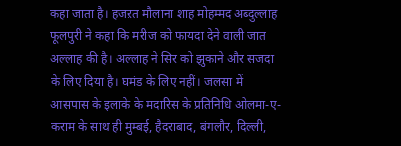कहा जाता है। हजऱत मौलाना शाह मोहम्मद अब्दुल्लाह फूलपुरी ने कहा कि मरीज को फायदा देने वाली जात अल्लाह की है। अल्लाह ने सिर को झुकाने और सजदा के लिए दिया है। घमंड के लिए नहीं। जलसा में आसपास के इलाके के मदारिस के प्रतिनिधि ओलमा-ए-कराम के साथ ही मुम्बई, हैदराबाद, बंगलौर, दिल्ली,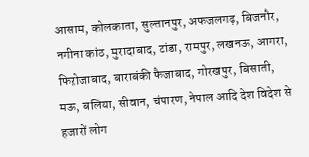आसाम, कोलकाता, सुल्तानपुर, अफजलगढ़, बिजनौर, नगीना कांठ, मुरादाबाद, टांडा, रामपुर, लखनऊ, आगरा, फिऱोजाबाद, बाराबंकी फैजाबाद, गोरखपुर, बिसाती, मऊ, बलिया, सीवान, चंपारण, नेपाल आदि देश विदेश से हजारों लोग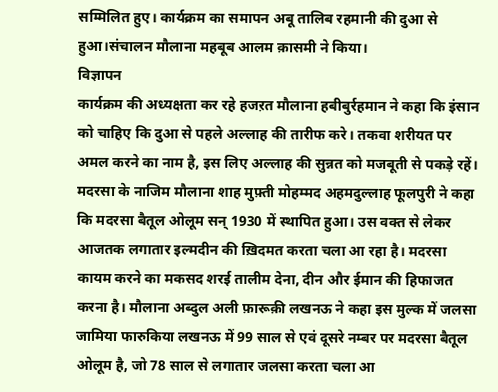सम्मिलित हुए। कार्यक्रम का समापन अबू तालिब रहमानी की दुआ से हुआ।संचालन मौलाना महबूब आलम क़ासमी ने किया।
विज्ञापन
कार्यक्रम की अध्यक्षता कर रहे हजऱत मौलाना हबीबुर्रहमान ने कहा कि इंसान को चाहिए कि दुआ से पहले अल्लाह की तारीफ करे। तकवा शरीयत पर अमल करने का नाम है, इस लिए अल्लाह की सुन्नत को मजबूती से पकड़े रहें। मदरसा के नाजिम मौलाना शाह मुफ़्ती मोहम्मद अहमदुल्लाह फूलपुरी ने कहा कि मदरसा बैतूल ओलूम सन् 1930 में स्थापित हुआ। उस वक्त से लेकर आजतक लगातार इल्मदीन की ख़िदमत करता चला आ रहा है। मदरसा कायम करने का मकसद शरई तालीम देना, दीन और ईमान की हिफाजत करना है। मौलाना अब्दुल अली फ़ारूक़ी लखनऊ ने कहा इस मुल्क में जलसा जामिया फारुकिया लखनऊ में 99 साल से एवं दूसरे नम्बर पर मदरसा बैतूल ओलूम है, जो 78 साल से लगातार जलसा करता चला आ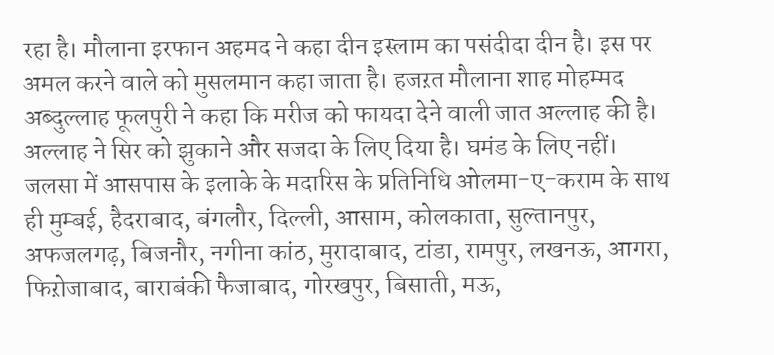रहा है। मौलाना इरफान अहमद ने कहा दीन इस्लाम का पसंदीदा दीन है। इस पर अमल करने वाले को मुसलमान कहा जाता है। हजऱत मौलाना शाह मोहम्मद अब्दुल्लाह फूलपुरी ने कहा कि मरीज को फायदा देने वाली जात अल्लाह की है। अल्लाह ने सिर को झुकाने और सजदा के लिए दिया है। घमंड के लिए नहीं। जलसा में आसपास के इलाके के मदारिस के प्रतिनिधि ओलमा-ए-कराम के साथ ही मुम्बई, हैदराबाद, बंगलौर, दिल्ली, आसाम, कोलकाता, सुल्तानपुर, अफजलगढ़, बिजनौर, नगीना कांठ, मुरादाबाद, टांडा, रामपुर, लखनऊ, आगरा, फिऱोजाबाद, बाराबंकी फैजाबाद, गोरखपुर, बिसाती, मऊ,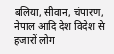बलिया, सीवान, चंपारण, नेपाल आदि देश विदेश से हजारों लोग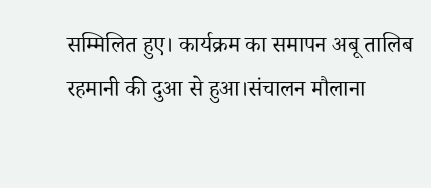सम्मिलित हुए। कार्यक्रम का समापन अबू तालिब रहमानी की दुआ से हुआ।संचालन मौलाना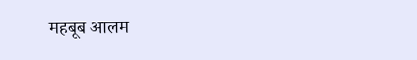महबूब आलम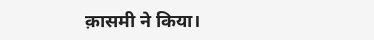क़ासमी ने किया।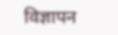विज्ञापन